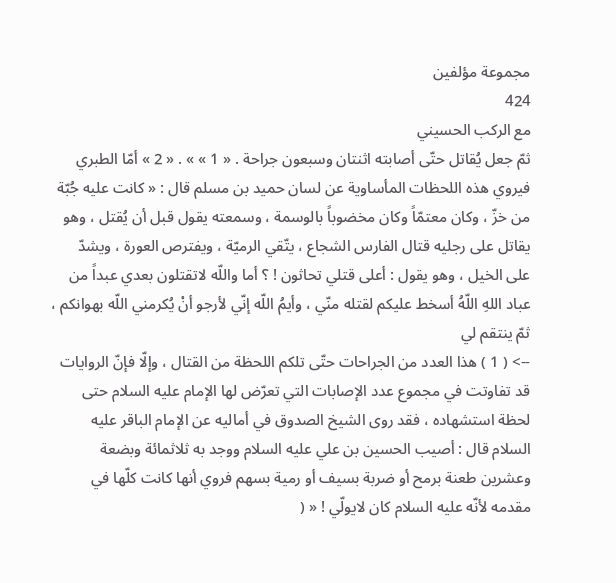مجموعة مؤلفين
424
مع الركب الحسيني
ثمّ جعل يُقاتل حتّى أصابته اثنتان وسبعون جراحة . « 1 » » . « 2 » أمّا الطبري فيروي هذه اللحظات المأساوية عن لسان حميد بن مسلم قال : « كانت عليه جُبّة من خزّ ، وكان معتمّاً وكان مخضوباً بالوسمة ، وسمعته يقول قبل أن يُقتل ، وهو يقاتل على رجليه قتال الفارس الشجاع ، يتّقي الرميّة ، ويفترص العورة ، ويشدّ على الخيل ، وهو يقول : أعلى قتلي تحاثون ! ؟ أما واللّه لاتقتلون بعدي عبداً من عباد اللهِ اللّهُ أسخط عليكم لقتله منّي ، وأيمُ اللّه إنّي لأرجو أنْ يُكرمني اللّه بهوانكم ، ثمّ ينتقم لي
--> ( 1 ) هذا العدد من الجراحات حتّى تلكم اللحظة من القتال ، وإلّا فإنّ الروايات قد تفاوتت في مجموع عدد الإصابات التي تعرّض لها الإمام عليه السلام حتى لحظة استشهاده ، فقد روى الشيخ الصدوق في أماليه عن الإمام الباقر عليه السلام قال : أصيب الحسين بن علي عليه السلام ووجد به ثلاثمائة وبضعة وعشرين طعنة برمح أو ضربة بسيف أو رمية بسهم فروي أنها كانت كلّها في مقدمه لأنّه عليه السلام كان لايولّي ! « (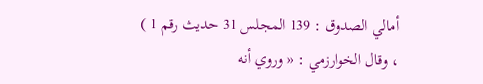أمالي الصدوق : 139 المجلس 31 حديث رقم 1 ) ، وقال الخوارزمي : « وروي أنه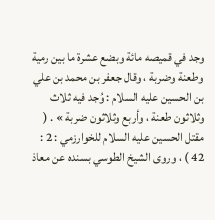وجد في قميصه مائة وبضع عشرة ما بين رمية وطعنة وضربة ، وقال جعفر بن محمد بن علي بن الحسين عليه السلام : وُجد فيه ثلاث وثلاثون طعنة ، وأربع وثلاثون ضربة » . ( مقتل الحسين عليه السلام للخوارزمي : 2 : 42 ) ، وروى الشيخ الطوسي بسنده عن معاذ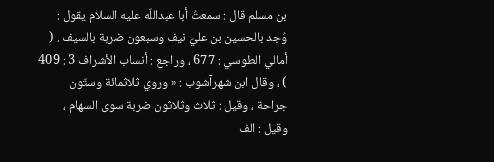بن مسلم قال : سمعتُ أبا عبداللّه عليه السلام يقول : وُجد بالحسين بن عليّ نيف وسبعون ضربة بالسيف . ( أمالي الطوسي : 677 ، وراجع : أنساب الأشراف 3 : 409 ) ، وقال ابن شهرآشوب : « وروي ثلاثمائة وستّون جراحة ، وقيل : ثلاث وثلاثون ضربة سوى السهام ، وقيل : الف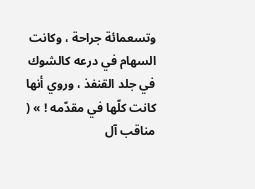وتسعمائة جراحة ، وكانت السهام في درعه كالشوك في جلد القنفذ ، وروي أنها كانت كلّها في مقدّمه ! » ( مناقب آل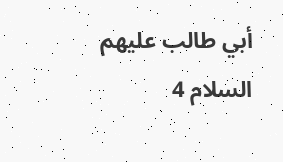أبي طالب عليهم السلام 4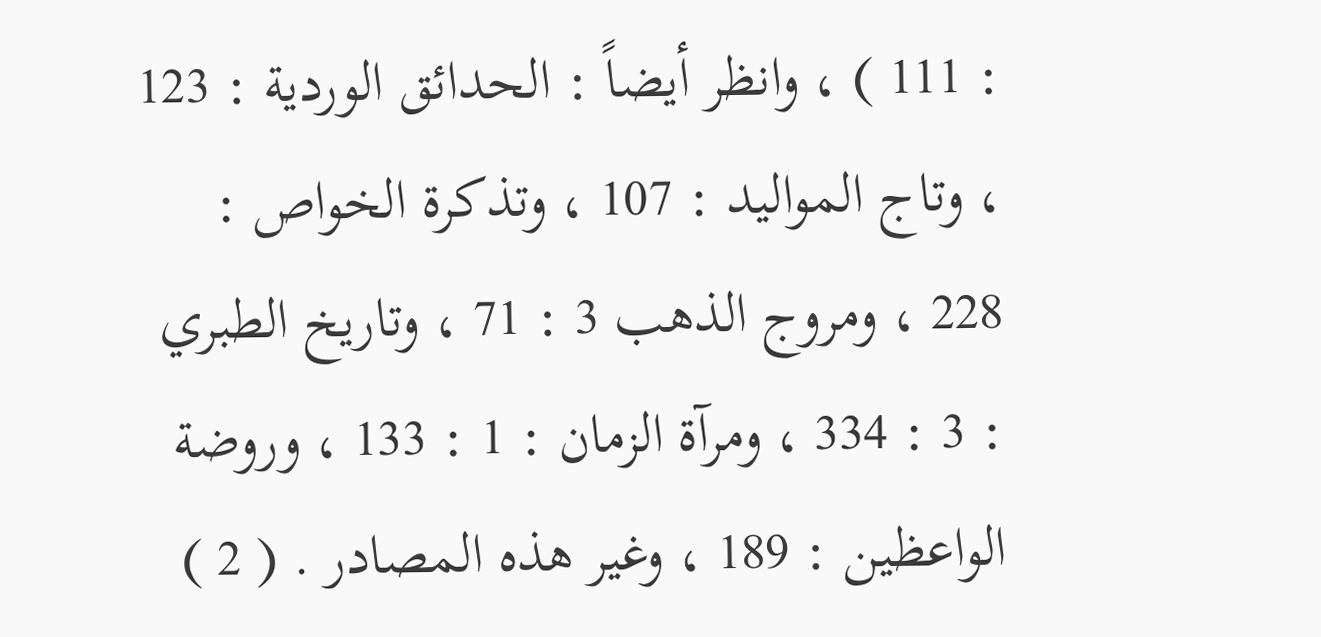: 111 ) ، وانظر أيضاً : الحدائق الوردية : 123 ، وتاج المواليد : 107 ، وتذكرة الخواص : 228 ، ومروج الذهب 3 : 71 ، وتاريخ الطبري : 3 : 334 ، ومرآة الزمان : 1 : 133 ، وروضة الواعظين : 189 ، وغير هذه المصادر . ( 2 )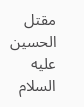مقتل الحسين عليه السلام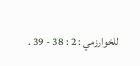للخوارزمي : 2 : 38 - 39 .